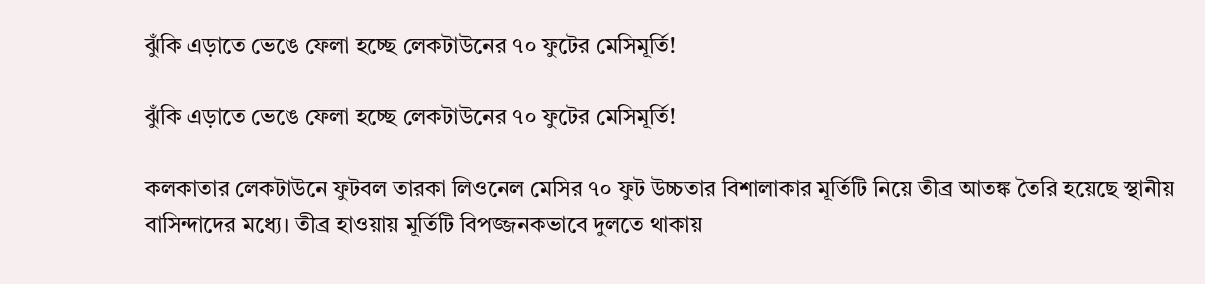ঝুঁকি এড়াতে ভেঙে ফেলা হচ্ছে লেকটাউনের ৭০ ফুটের মেসিমূর্তি!

ঝুঁকি এড়াতে ভেঙে ফেলা হচ্ছে লেকটাউনের ৭০ ফুটের মেসিমূর্তি!

কলকাতার লেকটাউনে ফুটবল তারকা লিওনেল মেসির ৭০ ফুট উচ্চতার বিশালাকার মূর্তিটি নিয়ে তীব্র আতঙ্ক তৈরি হয়েছে স্থানীয় বাসিন্দাদের মধ্যে। তীব্র হাওয়ায় মূর্তিটি বিপজ্জনকভাবে দুলতে থাকায়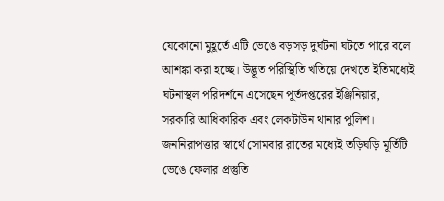যেকোনো মুহূর্তে এটি ভেঙে বড়সড় দুর্ঘটনা ঘটতে পারে বলে আশঙ্কা করা হচ্ছে। উদ্ভূত পরিস্থিতি খতিয়ে দেখতে ইতিমধ্যেই ঘটনাস্থল পরিদর্শনে এসেছেন পূর্তদপ্তরের ইঞ্জিনিয়ার, সরকারি আধিকারিক এবং লেকটাউন থানার পুলিশ। জননিরাপত্তার স্বার্থে সোমবার রাতের মধ্যেই তড়িঘড়ি মূর্তিটি ভেঙে ফেলার প্রস্তুতি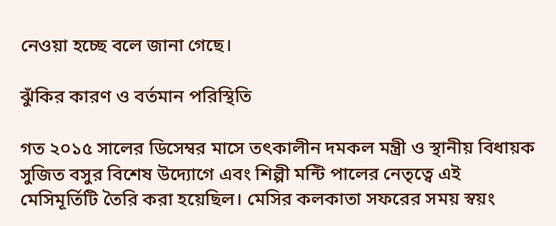নেওয়া হচ্ছে বলে জানা গেছে।

ঝুঁকির কারণ ও বর্তমান পরিস্থিতি

গত ২০১৫ সালের ডিসেম্বর মাসে তৎকালীন দমকল মন্ত্রী ও স্থানীয় বিধায়ক সুজিত বসুর বিশেষ উদ্যোগে এবং শিল্পী মন্টি পালের নেতৃত্বে এই মেসিমূর্তিটি তৈরি করা হয়েছিল। মেসির কলকাতা সফরের সময় স্বয়ং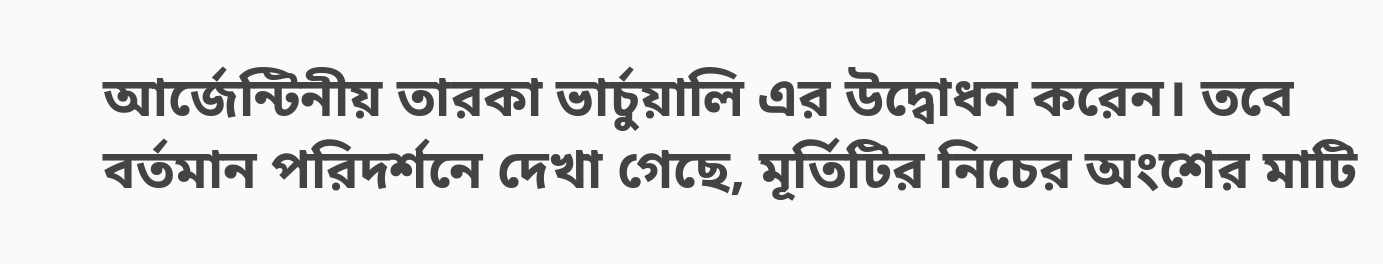আর্জেন্টিনীয় তারকা ভার্চুয়ালি এর উদ্বোধন করেন। তবে বর্তমান পরিদর্শনে দেখা গেছে, মূর্তিটির নিচের অংশের মাটি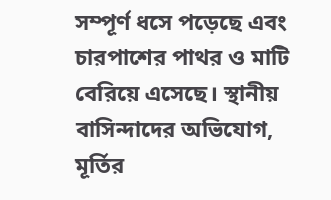সম্পূর্ণ ধসে পড়েছে এবং চারপাশের পাথর ও মাটি বেরিয়ে এসেছে। স্থানীয় বাসিন্দাদের অভিযোগ, মূর্তির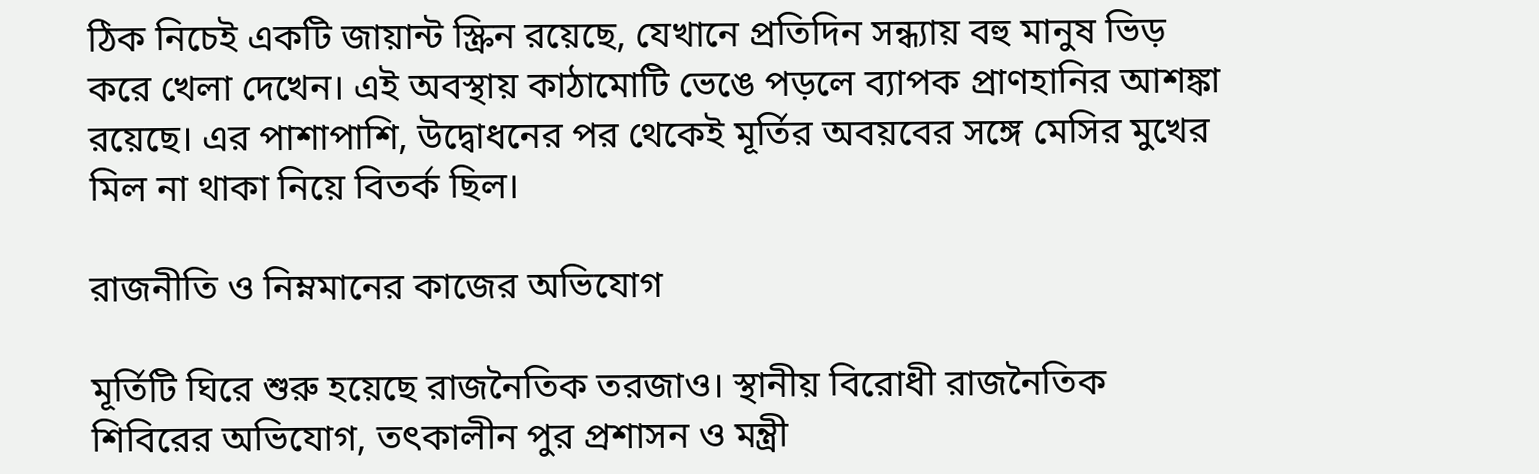ঠিক নিচেই একটি জায়ান্ট স্ক্রিন রয়েছে, যেখানে প্রতিদিন সন্ধ্যায় বহু মানুষ ভিড় করে খেলা দেখেন। এই অবস্থায় কাঠামোটি ভেঙে পড়লে ব্যাপক প্রাণহানির আশঙ্কা রয়েছে। এর পাশাপাশি, উদ্বোধনের পর থেকেই মূর্তির অবয়বের সঙ্গে মেসির মুখের মিল না থাকা নিয়ে বিতর্ক ছিল।

রাজনীতি ও নিম্নমানের কাজের অভিযোগ

মূর্তিটি ঘিরে শুরু হয়েছে রাজনৈতিক তরজাও। স্থানীয় বিরোধী রাজনৈতিক শিবিরের অভিযোগ, তৎকালীন পুর প্রশাসন ও মন্ত্রী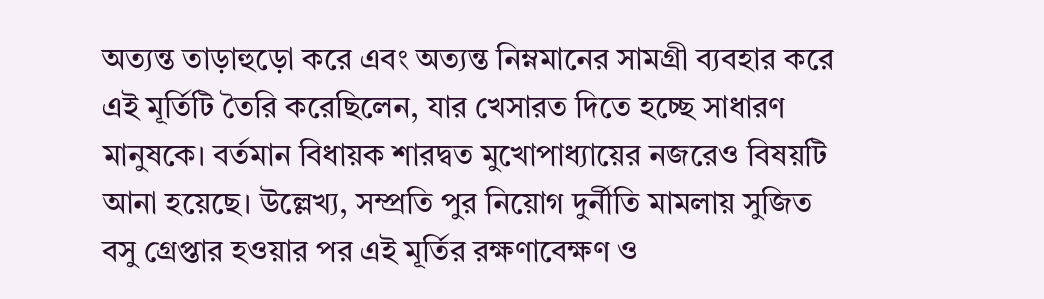অত্যন্ত তাড়াহুড়ো করে এবং অত্যন্ত নিম্নমানের সামগ্রী ব্যবহার করে এই মূর্তিটি তৈরি করেছিলেন, যার খেসারত দিতে হচ্ছে সাধারণ মানুষকে। বর্তমান বিধায়ক শারদ্বত মুখোপাধ্যায়ের নজরেও বিষয়টি আনা হয়েছে। উল্লেখ্য, সম্প্রতি পুর নিয়োগ দুর্নীতি মামলায় সুজিত বসু গ্রেপ্তার হওয়ার পর এই মূর্তির রক্ষণাবেক্ষণ ও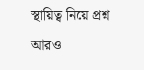স্থায়িত্ব নিয়ে প্রশ্ন আরও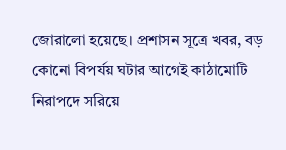জোরালো হয়েছে। প্রশাসন সূত্রে খবর, বড় কোনো বিপর্যয় ঘটার আগেই কাঠামোটি নিরাপদে সরিয়ে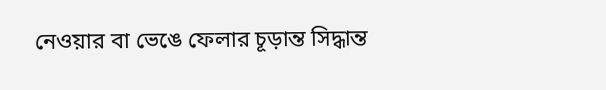নেওয়ার বা ভেঙে ফেলার চূড়ান্ত সিদ্ধান্ত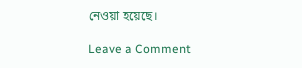নেওয়া হয়েছে।

Leave a Comment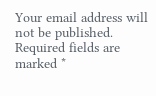Your email address will not be published. Required fields are marked *